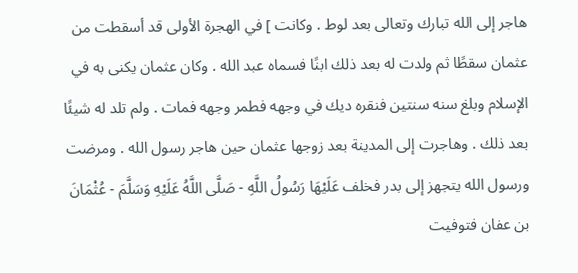هاجر إلى الله تبارك وتعالى بعد لوط . وكانت ] في الهجرة الأولى قد أسقطت من عثمان سقطًا ثم ولدت له بعد ذلك ابنًا فسماه عبد الله . وكان عثمان يكنى به في الإسلام وبلغ سنه سنتين فنقره ديك في وجهه فطمر وجهه فمات . ولم تلد له شيئًا بعد ذلك . وهاجرت إلى المدينة بعد زوجها عثمان حين هاجر رسول الله . ومرضت ورسول الله يتجهز إلى بدر فخلف عَلَيْهَا رَسُولُ اللَّهِ - صَلَّى اللَّهُ عَلَيْهِ وَسَلَّمَ - عُثْمَانَ بن عفان فتوفيت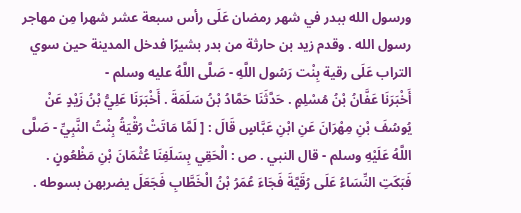ورسول الله ببدر في شهر رمضان عَلَى رأس سبعة عشر شهرا مِن مهاجر رسول الله . وقدم زيد بن حارثة من بدر بشيرًا فدخل المدينة حين سوي التراب عَلَى رقية بِنْت رَسُول اللَّهِ - صَلَّى اللَّهُ عليه وسلم -
أَخْبَرَنَا عَفَّانُ بْنُ مُسْلِمٍ . حَدَّثَنَا حَمَّادُ بْنُ سَلَمَةَ . أَخْبَرَنَا عَلِيُّ بْنُ زَيْدٍ عَنْ يُوسُفَ بْنِ مِهْرَانَ عَنِ ابْنِ عَبَّاسٍ قَالَ : [ لَمَّا مَاتَتْ رُقْيَةُ بِنْتُ النَّبِيِّ - صَلَّى اللَّهُ عَلَيْهِ وسلم - قال النبي . ص : الْحَقِي بِسَلَفِنَا عُثْمَانَ بْنِ مَظْعُونٍ . فَبَكَتِ النِّسَاءُ عَلَى رُقَيَّةَ فَجَاءَ عُمَرُ بْنُ الْخَطَّابِ فَجَعَلَ يضربهن بسوطه .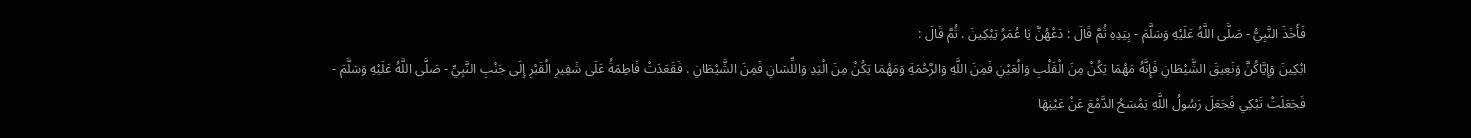فَأَخَذَ النَّبِيُّ - صَلَّى اللَّهُ عَلَيْهِ وَسَلَّمَ - بِيَدِهِ ثُمَّ قَالَ : دَعْهُنَّ يَا عُمَرُ يَبْكِينَ . ثُمَّ قَالَ :
ابْكِينَ وَإِيَّاكُنَّ وَنَعِيقَ الشَّيْطَانِ فَإِنَّهُ مَهْمَا يَكُنْ مِنَ الْقَلْبِ وَالْعَيْنِ فَمِنَ اللَّهِ وَالرَّحْمَةِ وَمَهْمَا يَكُنْ مِنَ الْيَدِ وَاللِّسَانِ فَمِنَ الشَّيْطَانِ . فَقَعَدَتْ فَاطِمَةُ عَلَى شَفِيرِ الْقَبْرِ إِلَى جَنْبِ النَّبِيِّ - صَلَّى اللَّهُ عَلَيْهِ وَسَلَّمَ - فَجَعَلَتْ تَبْكِي فَجَعَلَ رَسُولُ اللَّهِ يَمْسَحُ الدَّمْعَ عَنْ عَيْنِهَا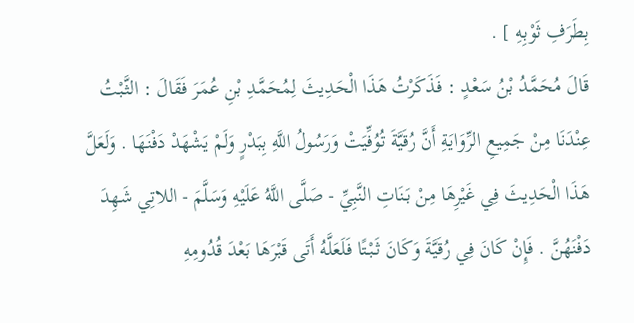بِطَرَفِ ثَوْبِهِ ] .
قَالَ مُحَمَّدُ بْنُ سَعْدٍ : فَذَكَرْتُ هَذَا الْحَدِيثَ لِمُحَمَّدِ بْنِ عُمَرَ فَقَالَ : الثَّبْتُ عِنْدَنَا مِنْ جَمِيعِ الرِّوَايَةِ أَنَّ رُقَيَّةَ تُوُفِّيَتْ وَرَسُولُ اللَّهِ بِبَدْرٍ وَلَمْ يَشْهَدْ دَفْنَهَا . وَلَعَلَّ هَذَا الْحَدِيثَ فِي غَيْرِهَا مِنْ بَنَاتِ النَّبِيِّ - صَلَّى اللَّهُ عَلَيْهِ وَسَلَّمَ - اللاتِي شَهِدَ دَفْنَهُنَّ . فَإِنْ كَانَ فِي رُقَيَّةَ وَكَانَ ثَبْتًا فَلَعَلَّهُ أَتَى قَبْرَهَا بَعْدَ قُدُومِهِ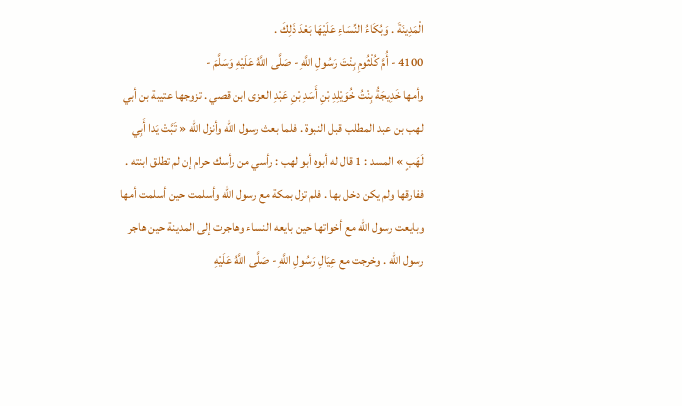الْمَدِينَةَ . وَبُكَاءُ النِّسَاءِ عَلَيْهَا بَعْدَ ذَلِكَ .
4100 - أُمَّ كُلْثُومِ بِنْتَ رَسُولِ اللَّهِ - صَلَّى اللَّهُ عَلَيْهِ وَسَلَّمَ -
وأمها خَدِيجَةُ بِنْتُ خُوَيْلِدِ بْنِ أَسَدِ بْنِ عَبْدِ العزى ابن قصي . تزوجها عتيبة بن أبي لهب بن عبد المطلب قبل النبوة . فلما بعث رسول الله وأنزل الله « تَبَّتْ يَدا أَبِي لَهَبٍ » المسد : 1 قال له أبوه أبو لهب : رأسي من رأسك حرام إن لم تطلق ابنته . ففارقها ولم يكن دخل بها . فلم تزل بمكة مع رسول الله وأسلمت حين أسلمت أمها وبايعت رسول الله مع أخواتها حين بايعه النساء وهاجرت إلى المدينة حين هاجر رسول الله . وخرجت مع عِيَالِ رَسُولِ اللَّهِ - صَلَّى اللَّهُ عَلَيْهِ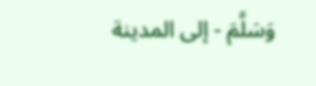وَسَلَّمَ - إلى المدينة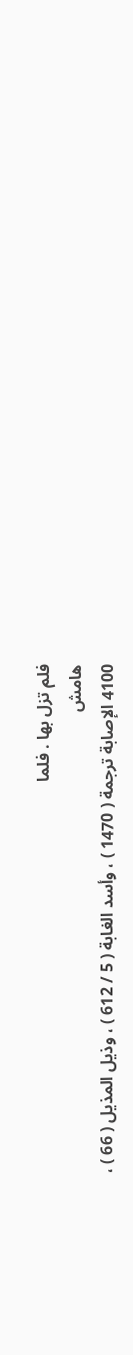فلم تزل بها . فلما
هامش
4100 الإصابة ترجمة ( 1470 ) ، وأسد الغابة ( 5 / 612 ) ، وذيل المذيل ( 66 ) ،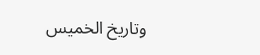وتاريخ الخميس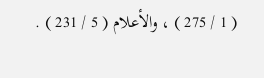( 1 / 275 ) ، والأعلام ( 5 / 231 ) .